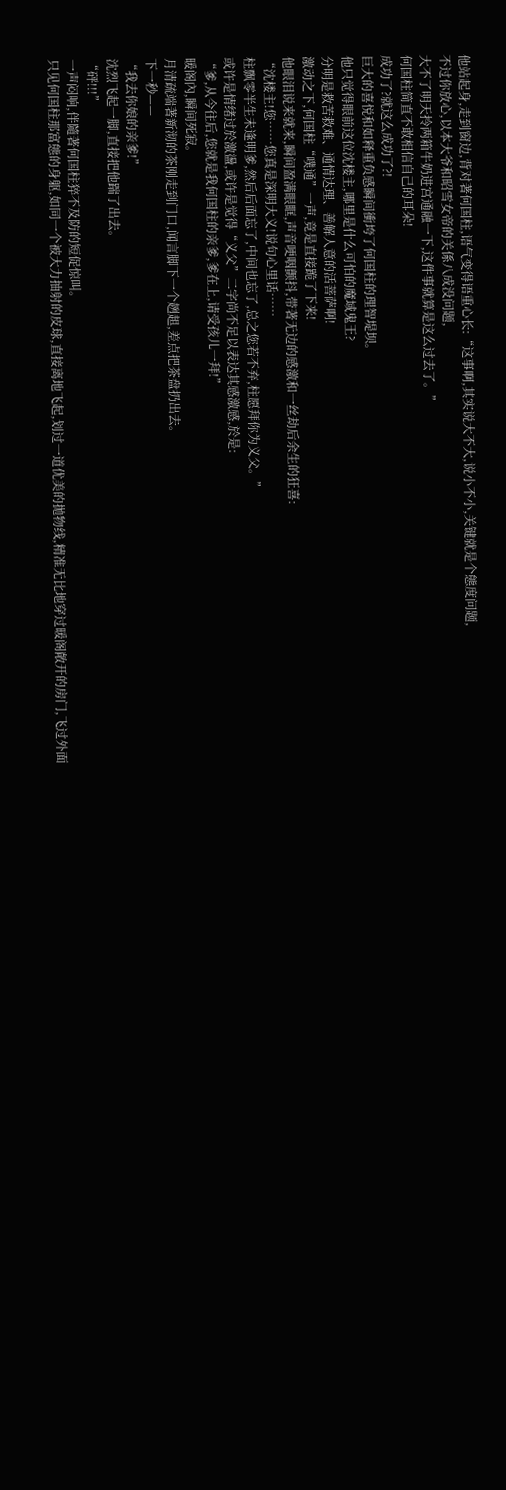他站起身,走到窗边,背对著何国柱,语气变得语重心长:“这事啊,其实说大不大,说小不小,关键就是个態度问题,
不过你放心,以本大爷和昭雪女帝的关係八成没问题,
大不了明天拎两箱牛奶进宫通融一下,这件事就算是这么过去了。”
何国柱简直不敢相信自己的耳朵!
成功了?就这么成功了?!
巨大的喜悦和如释重负感瞬间衝垮了何国柱的理智堤坝。
他只觉得眼前这位沈楼主,哪里是什么可怕的魔域鬼王?
分明是救苦救难、通情达理、善解人意的活菩萨啊!
激动之下,何国柱“噗通”一声,竟是直接跪了下来!
他眼泪说来就来,瞬间盈满眼眶,声音哽咽颤抖,带著无边的感激和一丝劫后余生的狂喜:
“沈楼主!您……您真是深明大义!说句心里话……
柱飘零半生未逢明爹,然后后面忘了,中间也忘了,总之您若不弃,柱愿拜你为义父。”
或许是情绪过於激盪,或许是觉得“义父”二字尚不足以表达其感激感,於是:
“爹,从今往后,您就是我何国柱的亲爹,爹在上,请受孩儿一拜!”
暖阁內,瞬间死寂。
月清疏端著新沏的茶刚走到门口,闻言脚下一个趔趄,差点把茶盘扔出去。
下一秒——
“我去你娘的亲爹!”
沈烈飞起一脚,直接把他踹了出去。
“砰!!!”
一声闷响,伴隨著何国柱猝不及防的短促惊叫。
只见何国柱那富態的身躯,如同一个被大力抽射的皮球,直接离地飞起,划过一道优美的拋物线,精准无比地穿过暖阁敞开的房门,飞过外面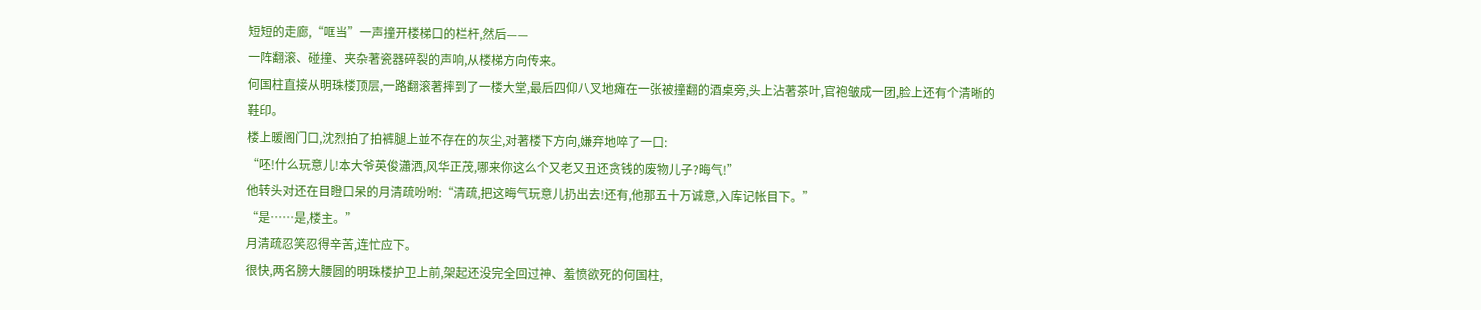短短的走廊,“哐当”一声撞开楼梯口的栏杆,然后——
一阵翻滚、碰撞、夹杂著瓷器碎裂的声响,从楼梯方向传来。
何国柱直接从明珠楼顶层,一路翻滚著摔到了一楼大堂,最后四仰八叉地瘫在一张被撞翻的酒桌旁,头上沾著茶叶,官袍皱成一团,脸上还有个清晰的鞋印。
楼上暖阁门口,沈烈拍了拍裤腿上並不存在的灰尘,对著楼下方向,嫌弃地啐了一口:
“呸!什么玩意儿!本大爷英俊瀟洒,风华正茂,哪来你这么个又老又丑还贪钱的废物儿子?晦气!”
他转头对还在目瞪口呆的月清疏吩咐:“清疏,把这晦气玩意儿扔出去!还有,他那五十万诚意,入库记帐目下。”
“是……是,楼主。”
月清疏忍笑忍得辛苦,连忙应下。
很快,两名膀大腰圆的明珠楼护卫上前,架起还没完全回过神、羞愤欲死的何国柱,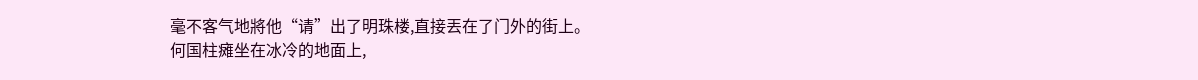毫不客气地將他“请”出了明珠楼,直接丟在了门外的街上。
何国柱瘫坐在冰冷的地面上,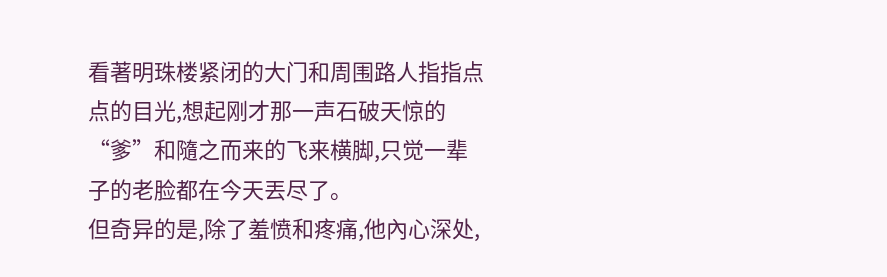看著明珠楼紧闭的大门和周围路人指指点点的目光,想起刚才那一声石破天惊的“爹”和隨之而来的飞来横脚,只觉一辈子的老脸都在今天丟尽了。
但奇异的是,除了羞愤和疼痛,他內心深处,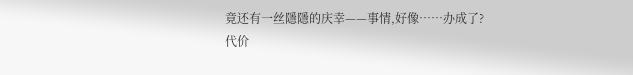竟还有一丝隱隱的庆幸——事情,好像……办成了?
代价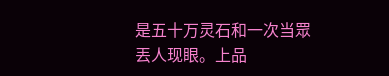是五十万灵石和一次当眾丟人现眼。上品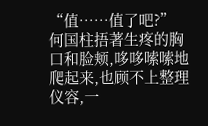“值……值了吧?”
何国柱捂著生疼的胸口和脸颊,哆哆嗦嗦地爬起来,也顾不上整理仪容,一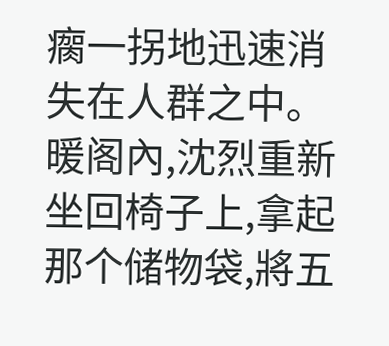瘸一拐地迅速消失在人群之中。
暖阁內,沈烈重新坐回椅子上,拿起那个储物袋,將五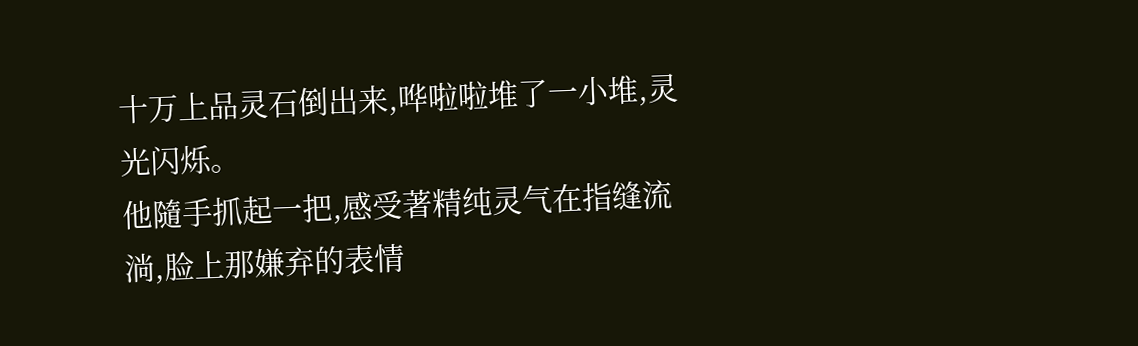十万上品灵石倒出来,哗啦啦堆了一小堆,灵光闪烁。
他隨手抓起一把,感受著精纯灵气在指缝流淌,脸上那嫌弃的表情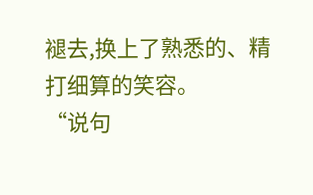褪去,换上了熟悉的、精打细算的笑容。
“说句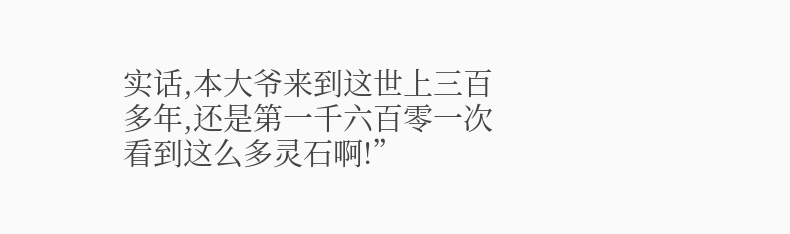实话,本大爷来到这世上三百多年,还是第一千六百零一次看到这么多灵石啊!”